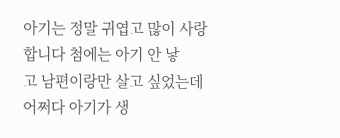아기는 정말 귀엽고 많이 사랑합니다 첨에는 아기 안 낳
고 남편이랑만 살고 싶었는데 어쩌다 아기가 생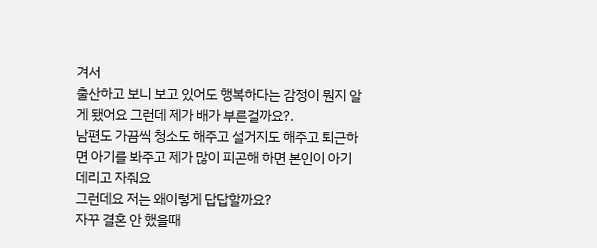겨서
출산하고 보니 보고 있어도 행복하다는 감정이 뭔지 알
게 됐어요 그런데 제가 배가 부른걸까요?.
남편도 가끔씩 청소도 해주고 설거지도 해주고 퇴근하
면 아기를 봐주고 제가 많이 피곤해 하면 본인이 아기
데리고 자줘요
그런데요 저는 왜이렇게 답답할까요?
자꾸 결혼 안 했을때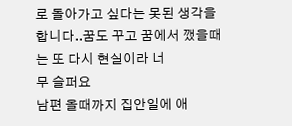로 돌아가고 싶다는 못된 생각을
합니다..꿈도 꾸고 꿈에서 깼을때는 또 다시 현실이라 너
무 슬퍼요
남편 올때까지 집안일에 애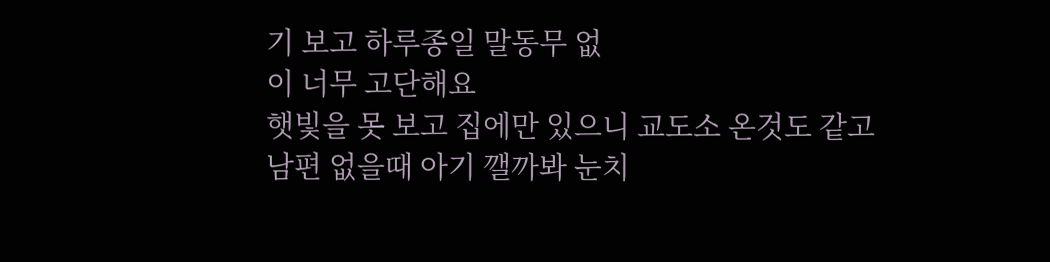기 보고 하루종일 말동무 없
이 너무 고단해요
햇빛을 못 보고 집에만 있으니 교도소 온것도 같고
남편 없을때 아기 깰까봐 눈치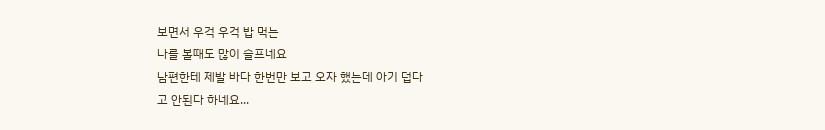보면서 우걱 우걱 밥 먹는
나를 볼때도 많이 슬프네요
남편한테 제발 바다 한번만 보고 오자 했는데 아기 덥다
고 안된다 하네요...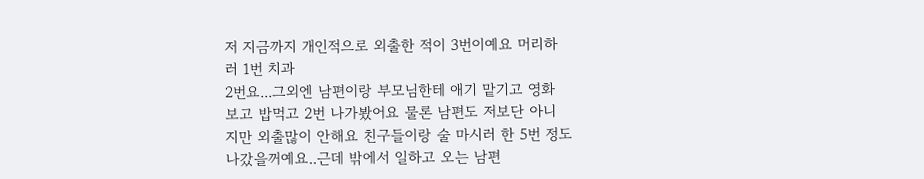저 지금까지 개인적으로 외출한 적이 3번이예요 머리하
러 1번 치과
2번요...그외엔 남편이랑 부모님한테 애기 맡기고 영화
보고 밥먹고 2번 나가봤어요 물론 남편도 저보단 아니
지만 외출많이 안해요 친구들이랑 술 마시러 한 5번 정도
나갔을꺼예요..근데 밖에서 일하고 오는 남편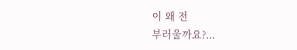이 왜 전
부러울까요?...